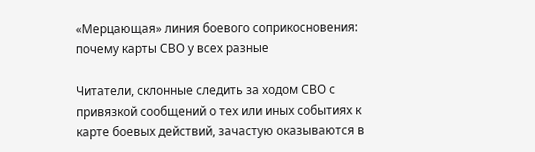«Мерцающая» линия боевого соприкосновения: почему карты СВО у всех разные

Читатели, склонные следить за ходом СВО с привязкой сообщений о тех или иных событиях к карте боевых действий, зачастую оказываются в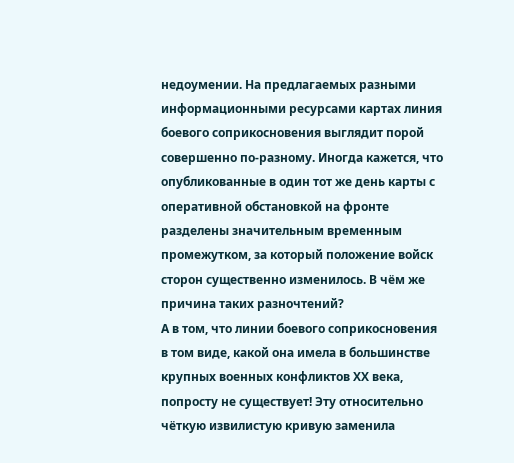недоумении. На предлагаемых разными информационными ресурсами картах линия боевого соприкосновения выглядит порой совершенно по-разному. Иногда кажется, что опубликованные в один тот же день карты с оперативной обстановкой на фронте разделены значительным временным промежутком, за который положение войск сторон существенно изменилось. В чём же причина таких разночтений?
А в том, что линии боевого соприкосновения в том виде, какой она имела в большинстве крупных военных конфликтов ХХ века, попросту не существует! Эту относительно чёткую извилистую кривую заменила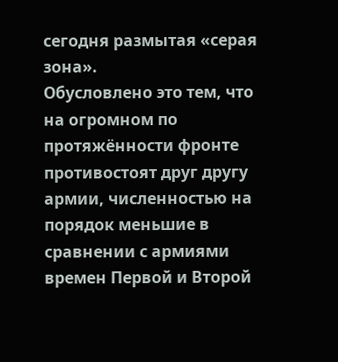сегодня размытая «серая зона».
Обусловлено это тем, что на огромном по протяжённости фронте противостоят друг другу армии, численностью на порядок меньшие в сравнении с армиями времен Первой и Второй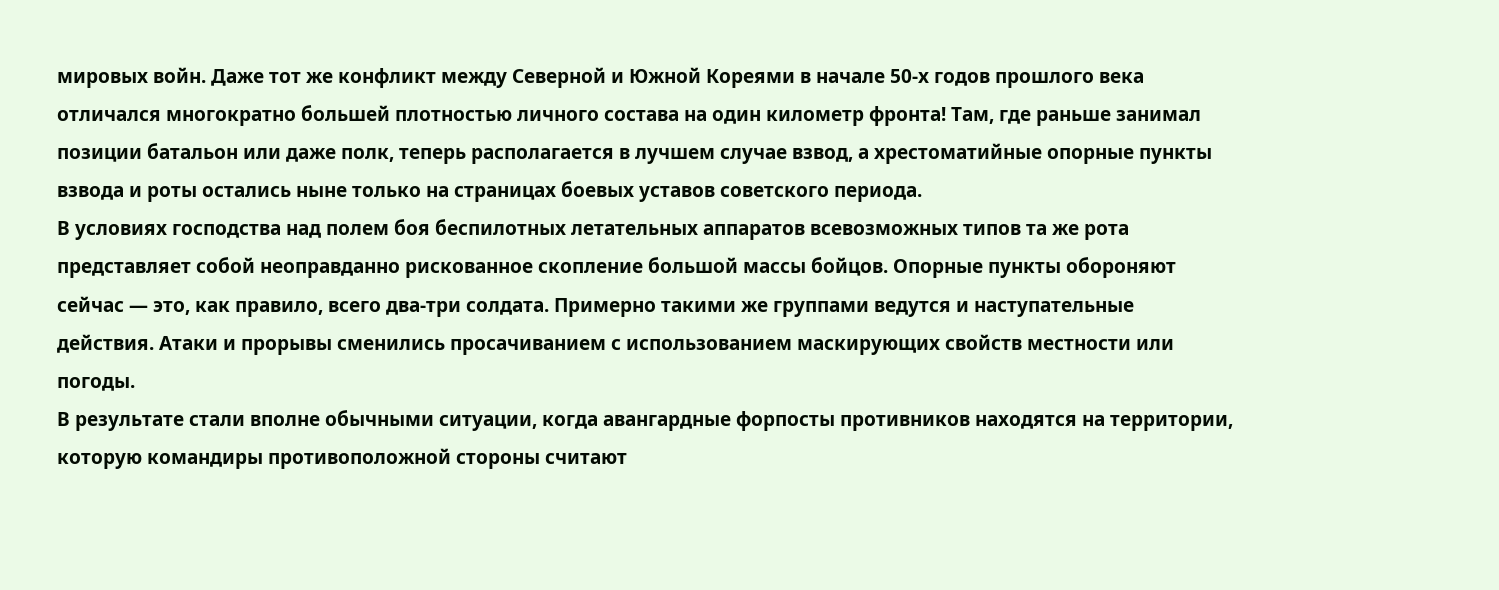мировых войн. Даже тот же конфликт между Северной и Южной Кореями в начале 50-х годов прошлого века отличался многократно большей плотностью личного состава на один километр фронта! Там, где раньше занимал позиции батальон или даже полк, теперь располагается в лучшем случае взвод, а хрестоматийные опорные пункты взвода и роты остались ныне только на страницах боевых уставов советского периода.
В условиях господства над полем боя беспилотных летательных аппаратов всевозможных типов та же рота представляет собой неоправданно рискованное скопление большой массы бойцов. Опорные пункты обороняют сейчас — это, как правило, всего два-три солдата. Примерно такими же группами ведутся и наступательные действия. Атаки и прорывы сменились просачиванием с использованием маскирующих свойств местности или погоды.
В результате стали вполне обычными ситуации, когда авангардные форпосты противников находятся на территории, которую командиры противоположной стороны считают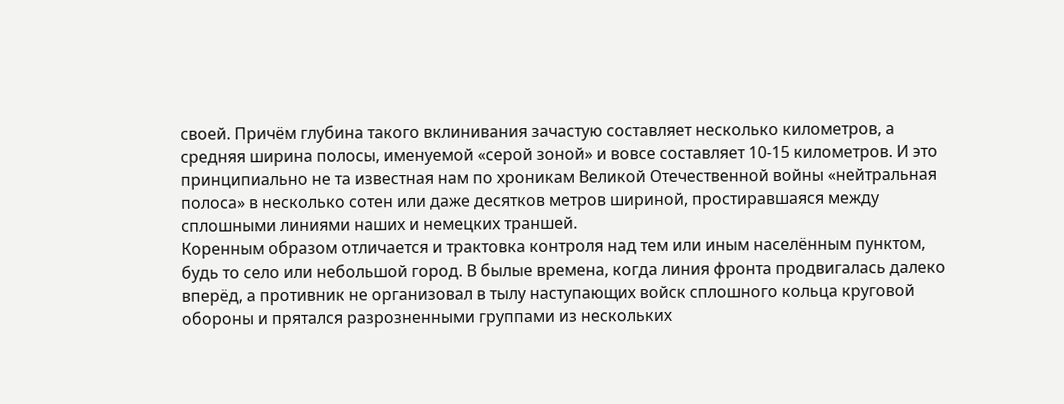своей. Причём глубина такого вклинивания зачастую составляет несколько километров, а средняя ширина полосы, именуемой «серой зоной» и вовсе составляет 10-15 километров. И это принципиально не та известная нам по хроникам Великой Отечественной войны «нейтральная полоса» в несколько сотен или даже десятков метров шириной, простиравшаяся между сплошными линиями наших и немецких траншей.
Коренным образом отличается и трактовка контроля над тем или иным населённым пунктом, будь то село или небольшой город. В былые времена, когда линия фронта продвигалась далеко вперёд, а противник не организовал в тылу наступающих войск сплошного кольца круговой обороны и прятался разрозненными группами из нескольких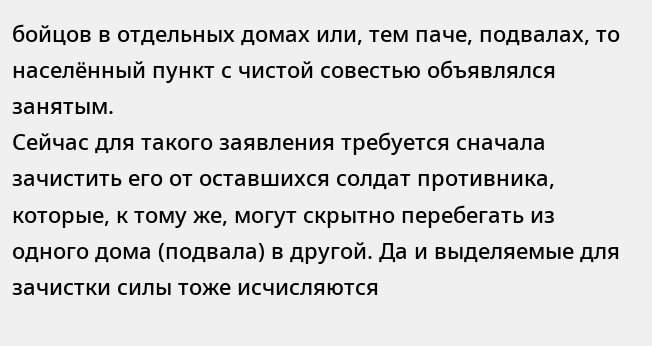бойцов в отдельных домах или, тем паче, подвалах, то населённый пункт с чистой совестью объявлялся занятым.
Сейчас для такого заявления требуется сначала зачистить его от оставшихся солдат противника, которые, к тому же, могут скрытно перебегать из одного дома (подвала) в другой. Да и выделяемые для зачистки силы тоже исчисляются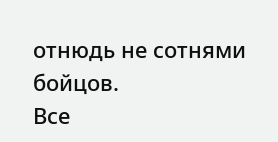отнюдь не сотнями бойцов.
Все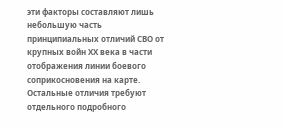эти факторы составляют лишь небольшую часть принципиальных отличий СВО от крупных войн ХХ века в части отображения линии боевого соприкосновения на карте. Остальные отличия требуют отдельного подробного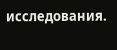исследования.